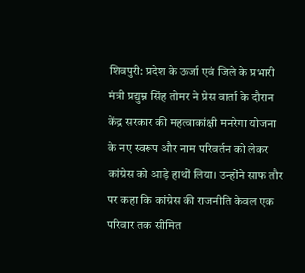शिवपुरी: प्रदेश के ऊर्जा एवं जिले के प्रभारी मंत्री प्रद्युम्न सिंह तोमर ने प्रेस वार्ता के दौरान केंद्र सरकार की महत्वाकांक्षी मनरेगा योजना के नए स्वरूप और नाम परिवर्तन को लेकर कांग्रेस को आड़े हाथों लिया। उन्होंने साफ तौर पर कहा कि कांग्रेस की राजनीति केवल एक परिवार तक सीमित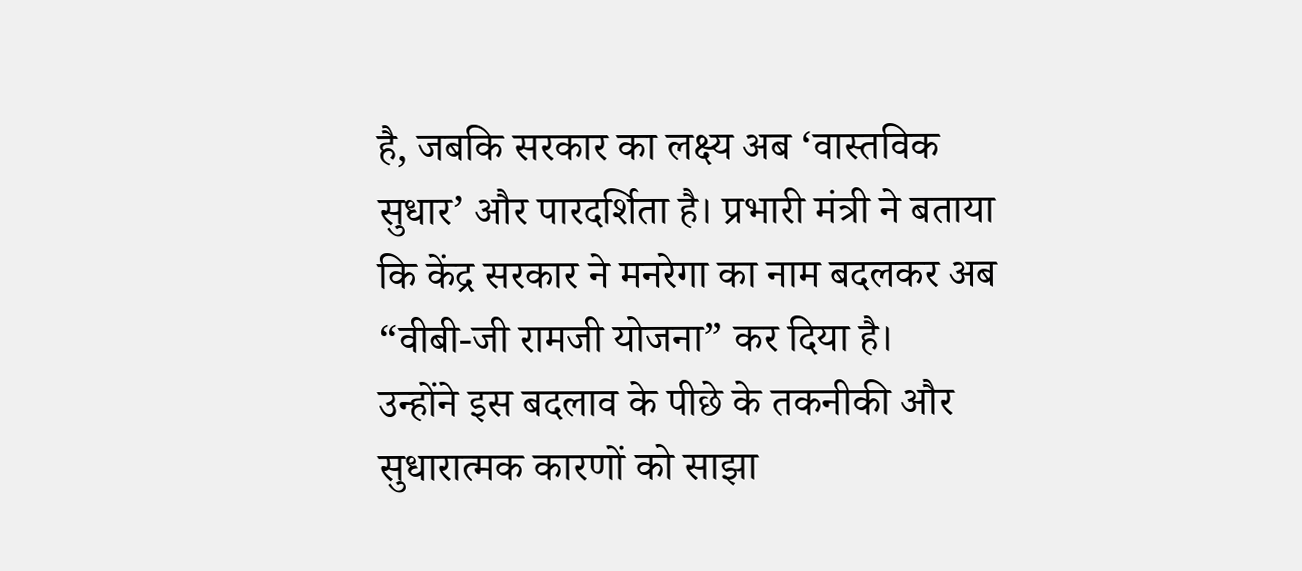है, जबकि सरकार का लक्ष्य अब ‘वास्तविक सुधार’ और पारदर्शिता है। प्रभारी मंत्री ने बताया कि केंद्र सरकार ने मनरेगा का नाम बदलकर अब “वीबी-जी रामजी योजना” कर दिया है।
उन्होंने इस बदलाव के पीछे के तकनीकी और सुधारात्मक कारणों को साझा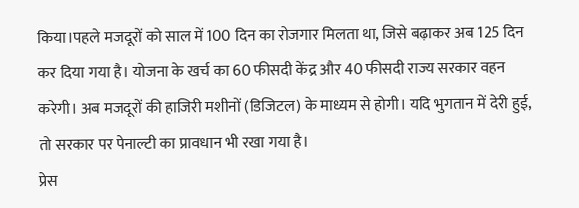किया।पहले मजदूरों को साल में 100 दिन का रोजगार मिलता था, जिसे बढ़ाकर अब 125 दिन कर दिया गया है। योजना के खर्च का 60 फीसदी केंद्र और 40 फीसदी राज्य सरकार वहन करेगी। अब मजदूरों की हाजिरी मशीनों (डिजिटल) के माध्यम से होगी। यदि भुगतान में देरी हुई, तो सरकार पर पेनाल्टी का प्रावधान भी रखा गया है।
प्रेस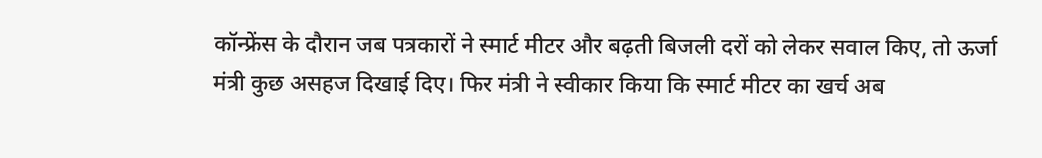कॉन्फ्रेंस के दौरान जब पत्रकारों ने स्मार्ट मीटर और बढ़ती बिजली दरों को लेकर सवाल किए, तो ऊर्जा मंत्री कुछ असहज दिखाई दिए। फिर मंत्री ने स्वीकार किया कि स्मार्ट मीटर का खर्च अब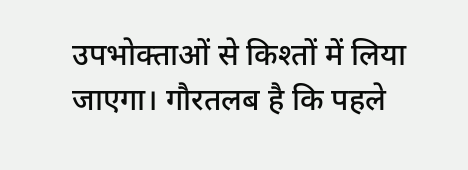उपभोक्ताओं से किश्तों में लिया जाएगा। गौरतलब है कि पहले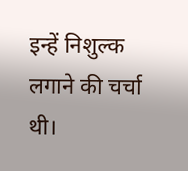इन्हें निशुल्क लगाने की चर्चा थी।